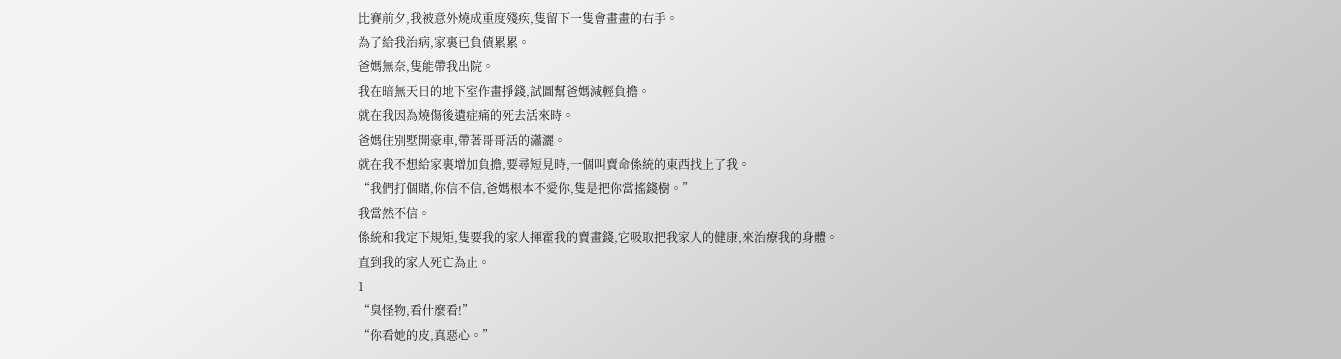比賽前夕,我被意外燒成重度殘疾,隻留下一隻會畫畫的右手。
為了給我治病,家裏已負債累累。
爸媽無奈,隻能帶我出院。
我在暗無天日的地下室作畫掙錢,試圖幫爸媽減輕負擔。
就在我因為燒傷後遺症痛的死去活來時。
爸媽住別墅開豪車,帶著哥哥活的瀟灑。
就在我不想給家裏增加負擔,要尋短見時,一個叫賣命係統的東西找上了我。
“我們打個賭,你信不信,爸媽根本不愛你,隻是把你當搖錢樹。”
我當然不信。
係統和我定下規矩,隻要我的家人揮霍我的賣畫錢,它吸取把我家人的健康,來治療我的身體。
直到我的家人死亡為止。
1
“臭怪物,看什麼看!”
“你看她的皮,真惡心。”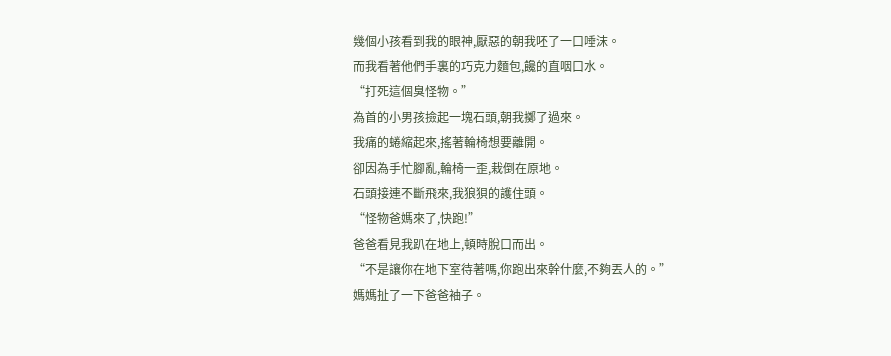幾個小孩看到我的眼神,厭惡的朝我呸了一口唾沫。
而我看著他們手裏的巧克力麵包,饞的直咽口水。
“打死這個臭怪物。”
為首的小男孩撿起一塊石頭,朝我擲了過來。
我痛的蜷縮起來,搖著輪椅想要離開。
卻因為手忙腳亂,輪椅一歪,栽倒在原地。
石頭接連不斷飛來,我狼狽的護住頭。
“怪物爸媽來了,快跑!”
爸爸看見我趴在地上,頓時脫口而出。
“不是讓你在地下室待著嗎,你跑出來幹什麼,不夠丟人的。”
媽媽扯了一下爸爸袖子。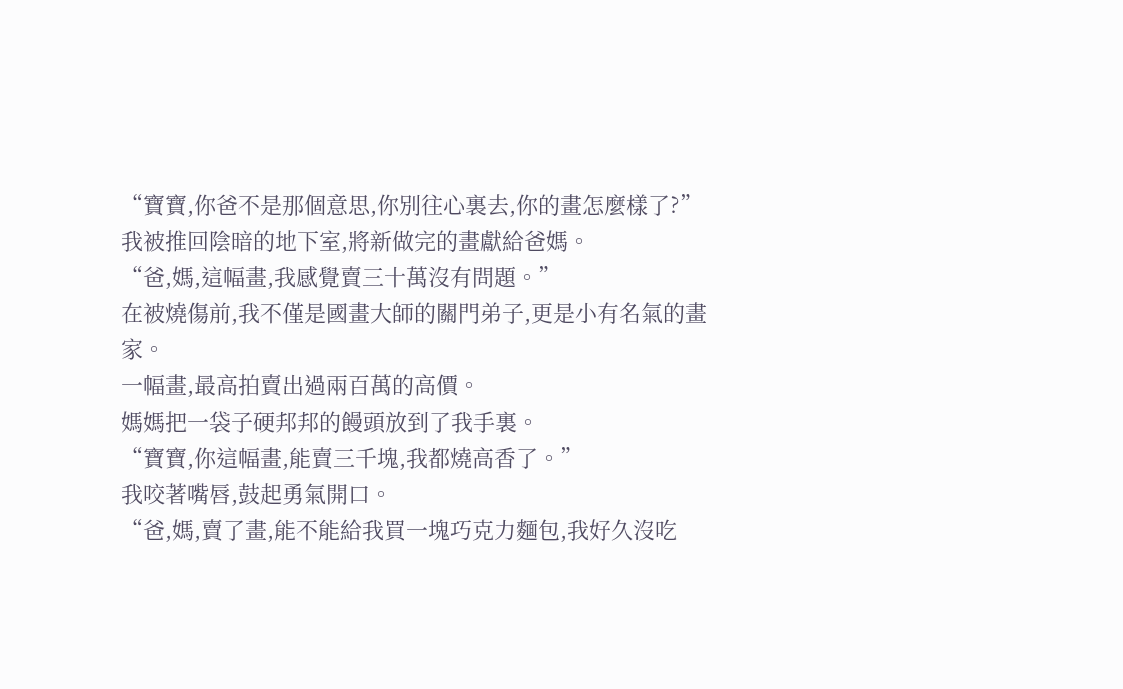“寶寶,你爸不是那個意思,你別往心裏去,你的畫怎麼樣了?”
我被推回陰暗的地下室,將新做完的畫獻給爸媽。
“爸,媽,這幅畫,我感覺賣三十萬沒有問題。”
在被燒傷前,我不僅是國畫大師的關門弟子,更是小有名氣的畫家。
一幅畫,最高拍賣出過兩百萬的高價。
媽媽把一袋子硬邦邦的饅頭放到了我手裏。
“寶寶,你這幅畫,能賣三千塊,我都燒高香了。”
我咬著嘴唇,鼓起勇氣開口。
“爸,媽,賣了畫,能不能給我買一塊巧克力麵包,我好久沒吃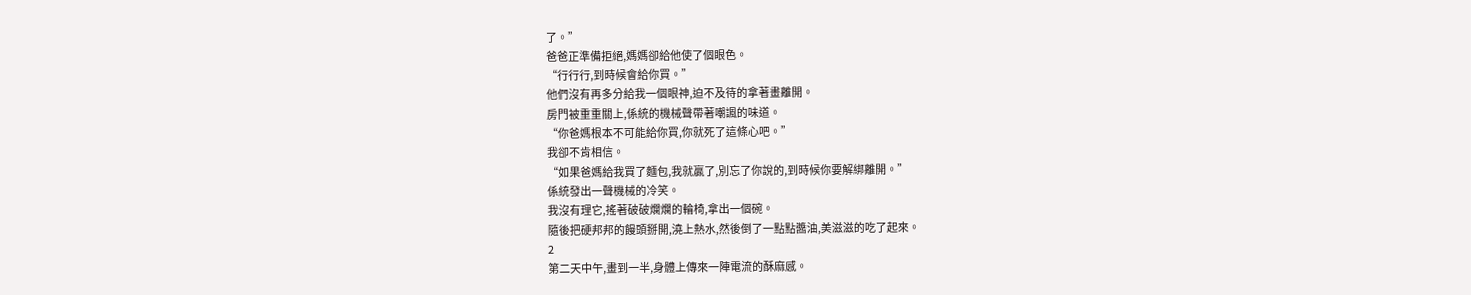了。”
爸爸正準備拒絕,媽媽卻給他使了個眼色。
“行行行,到時候會給你買。”
他們沒有再多分給我一個眼神,迫不及待的拿著畫離開。
房門被重重關上,係統的機械聲帶著嘲諷的味道。
“你爸媽根本不可能給你買,你就死了這條心吧。”
我卻不肯相信。
“如果爸媽給我買了麵包,我就贏了,別忘了你說的,到時候你要解綁離開。”
係統發出一聲機械的冷笑。
我沒有理它,搖著破破爛爛的輪椅,拿出一個碗。
隨後把硬邦邦的饅頭掰開,澆上熱水,然後倒了一點點醬油,美滋滋的吃了起來。
2
第二天中午,畫到一半,身體上傳來一陣電流的酥麻感。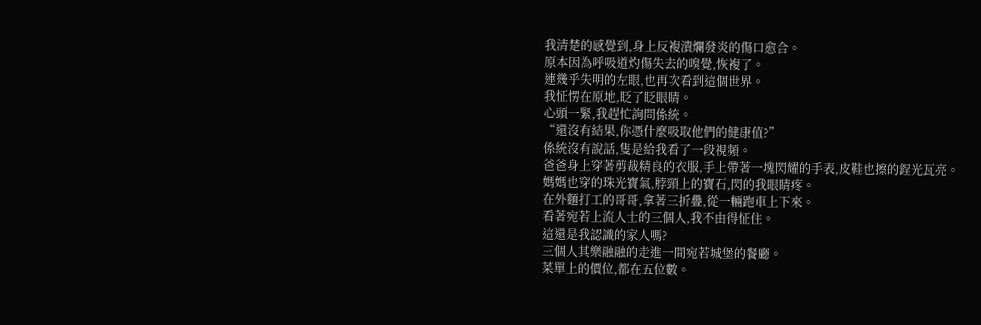我清楚的感覺到,身上反複潰爛發炎的傷口愈合。
原本因為呼吸道灼傷失去的嗅覺,恢複了。
連幾乎失明的左眼,也再次看到這個世界。
我怔愣在原地,眨了眨眼睛。
心頭一緊,我趕忙詢問係統。
“還沒有結果,你憑什麼吸取他們的健康值?”
係統沒有說話,隻是給我看了一段視頻。
爸爸身上穿著剪裁精良的衣服,手上帶著一塊閃耀的手表,皮鞋也擦的鋥光瓦亮。
媽媽也穿的珠光寶氣,脖頸上的寶石,閃的我眼睛疼。
在外麵打工的哥哥,拿著三折疊,從一輛跑車上下來。
看著宛若上流人士的三個人,我不由得怔住。
這還是我認識的家人嗎?
三個人其樂融融的走進一間宛若城堡的餐廳。
菜單上的價位,都在五位數。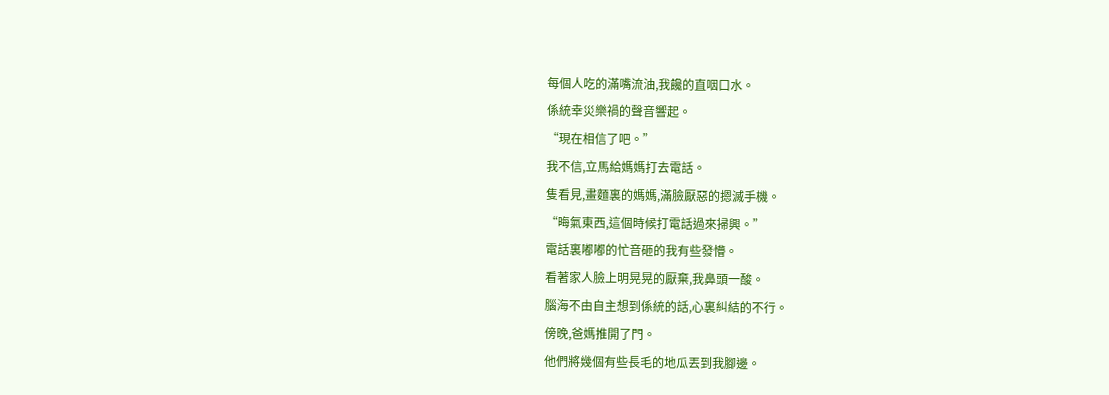每個人吃的滿嘴流油,我饞的直咽口水。
係統幸災樂禍的聲音響起。
“現在相信了吧。”
我不信,立馬給媽媽打去電話。
隻看見,畫麵裏的媽媽,滿臉厭惡的摁滅手機。
“晦氣東西,這個時候打電話過來掃興。”
電話裏嘟嘟的忙音砸的我有些發懵。
看著家人臉上明晃晃的厭棄,我鼻頭一酸。
腦海不由自主想到係統的話,心裏糾結的不行。
傍晚,爸媽推開了門。
他們將幾個有些長毛的地瓜丟到我腳邊。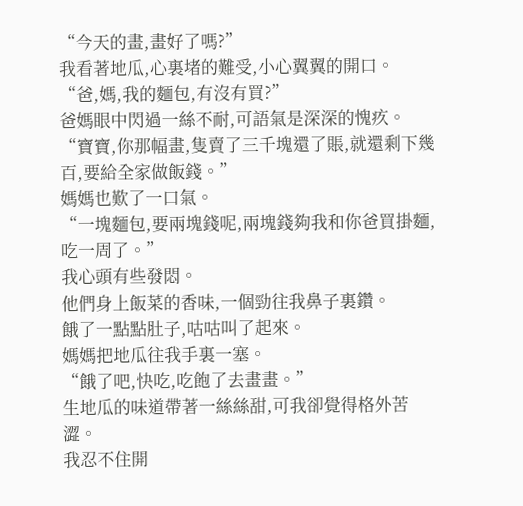“今天的畫,畫好了嗎?”
我看著地瓜,心裏堵的難受,小心翼翼的開口。
“爸,媽,我的麵包,有沒有買?”
爸媽眼中閃過一絲不耐,可語氣是深深的愧疚。
“寶寶,你那幅畫,隻賣了三千塊還了賬,就還剩下幾百,要給全家做飯錢。”
媽媽也歎了一口氣。
“一塊麵包,要兩塊錢呢,兩塊錢夠我和你爸買掛麵,吃一周了。”
我心頭有些發悶。
他們身上飯菜的香味,一個勁往我鼻子裏鑽。
餓了一點點肚子,咕咕叫了起來。
媽媽把地瓜往我手裏一塞。
“餓了吧,快吃,吃飽了去畫畫。”
生地瓜的味道帶著一絲絲甜,可我卻覺得格外苦澀。
我忍不住開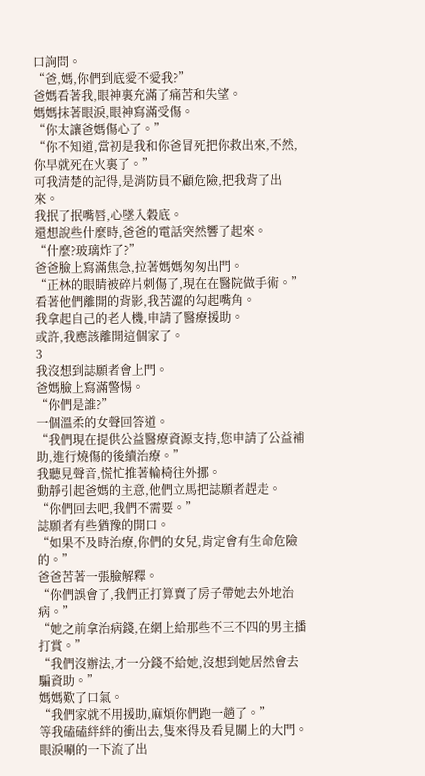口詢問。
“爸,媽,你們到底愛不愛我?”
爸媽看著我,眼神裏充滿了痛苦和失望。
媽媽抹著眼淚,眼神寫滿受傷。
“你太讓爸媽傷心了。”
“你不知道,當初是我和你爸冒死把你救出來,不然,你早就死在火裏了。”
可我清楚的記得,是消防員不顧危險,把我背了出來。
我抿了抿嘴唇,心墜入穀底。
還想說些什麼時,爸爸的電話突然響了起來。
“什麼?玻璃炸了?”
爸爸臉上寫滿焦急,拉著媽媽匆匆出門。
“正林的眼睛被碎片刺傷了,現在在醫院做手術。”
看著他們離開的背影,我苦澀的勾起嘴角。
我拿起自己的老人機,申請了醫療援助。
或許,我應該離開這個家了。
3
我沒想到誌願者會上門。
爸媽臉上寫滿警惕。
“你們是誰?”
一個溫柔的女聲回答道。
“我們現在提供公益醫療資源支持,您申請了公益補助,進行燒傷的後續治療。”
我聽見聲音,慌忙推著輪椅往外挪。
動靜引起爸媽的主意,他們立馬把誌願者趕走。
“你們回去吧,我們不需要。”
誌願者有些猶豫的開口。
“如果不及時治療,你們的女兒,肯定會有生命危險的。”
爸爸苦著一張臉解釋。
“你們誤會了,我們正打算賣了房子帶她去外地治病。”
“她之前拿治病錢,在網上給那些不三不四的男主播打賞。”
“我們沒辦法,才一分錢不給她,沒想到她居然會去騙資助。”
媽媽歎了口氣。
“我們家就不用援助,麻煩你們跑一趟了。”
等我磕磕絆絆的衝出去,隻來得及看見關上的大門。
眼淚唰的一下流了出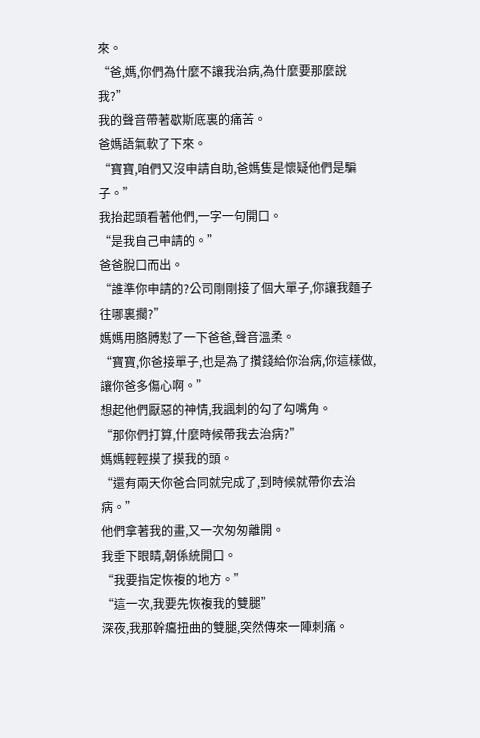來。
“爸,媽,你們為什麼不讓我治病,為什麼要那麼說我?”
我的聲音帶著歇斯底裏的痛苦。
爸媽語氣軟了下來。
“寶寶,咱們又沒申請自助,爸媽隻是懷疑他們是騙子。”
我抬起頭看著他們,一字一句開口。
“是我自己申請的。”
爸爸脫口而出。
“誰準你申請的?公司剛剛接了個大單子,你讓我麵子往哪裏擱?”
媽媽用胳膊懟了一下爸爸,聲音溫柔。
“寶寶,你爸接單子,也是為了攢錢給你治病,你這樣做,讓你爸多傷心啊。”
想起他們厭惡的神情,我諷刺的勾了勾嘴角。
“那你們打算,什麼時候帶我去治病?”
媽媽輕輕摸了摸我的頭。
“還有兩天你爸合同就完成了,到時候就帶你去治病。”
他們拿著我的畫,又一次匆匆離開。
我垂下眼睛,朝係統開口。
“我要指定恢複的地方。”
“這一次,我要先恢複我的雙腿”
深夜,我那幹癟扭曲的雙腿,突然傳來一陣刺痛。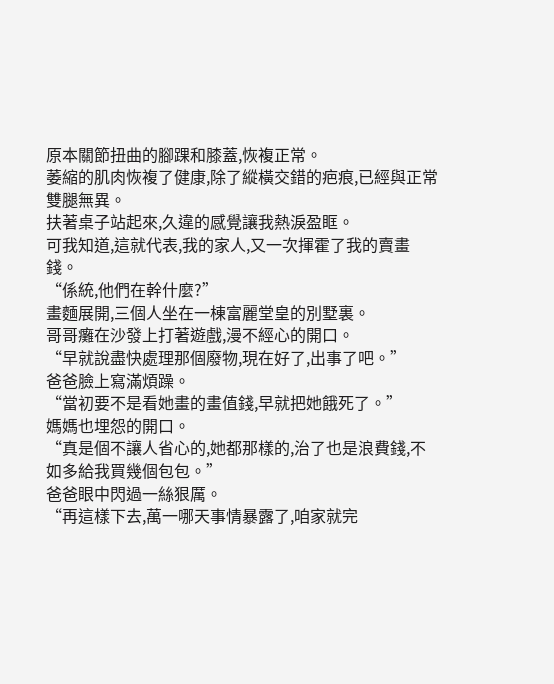原本關節扭曲的腳踝和膝蓋,恢複正常。
萎縮的肌肉恢複了健康,除了縱橫交錯的疤痕,已經與正常雙腿無異。
扶著桌子站起來,久違的感覺讓我熱淚盈眶。
可我知道,這就代表,我的家人,又一次揮霍了我的賣畫錢。
“係統,他們在幹什麼?”
畫麵展開,三個人坐在一棟富麗堂皇的別墅裏。
哥哥癱在沙發上打著遊戲,漫不經心的開口。
“早就說盡快處理那個廢物,現在好了,出事了吧。”
爸爸臉上寫滿煩躁。
“當初要不是看她畫的畫值錢,早就把她餓死了。”
媽媽也埋怨的開口。
“真是個不讓人省心的,她都那樣的,治了也是浪費錢,不如多給我買幾個包包。”
爸爸眼中閃過一絲狠厲。
“再這樣下去,萬一哪天事情暴露了,咱家就完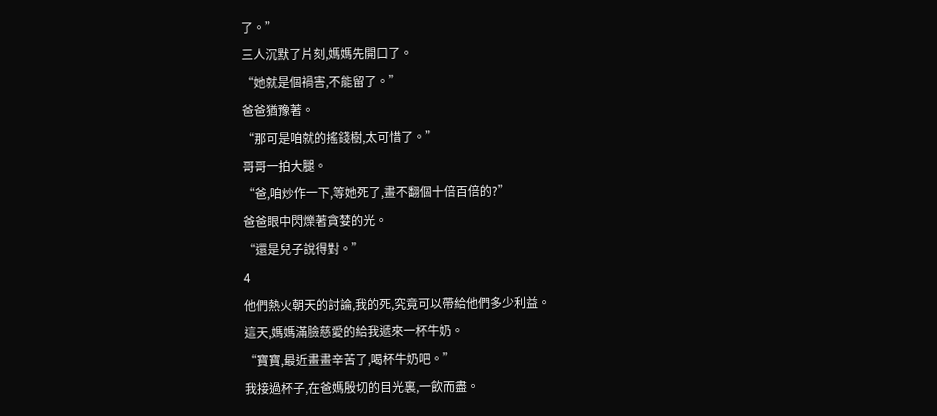了。”
三人沉默了片刻,媽媽先開口了。
“她就是個禍害,不能留了。”
爸爸猶豫著。
“那可是咱就的搖錢樹,太可惜了。”
哥哥一拍大腿。
“爸,咱炒作一下,等她死了,畫不翻個十倍百倍的?”
爸爸眼中閃爍著貪婪的光。
“還是兒子說得對。”
4
他們熱火朝天的討論,我的死,究竟可以帶給他們多少利益。
這天,媽媽滿臉慈愛的給我遞來一杯牛奶。
“寶寶,最近畫畫辛苦了,喝杯牛奶吧。”
我接過杯子,在爸媽殷切的目光裏,一飲而盡。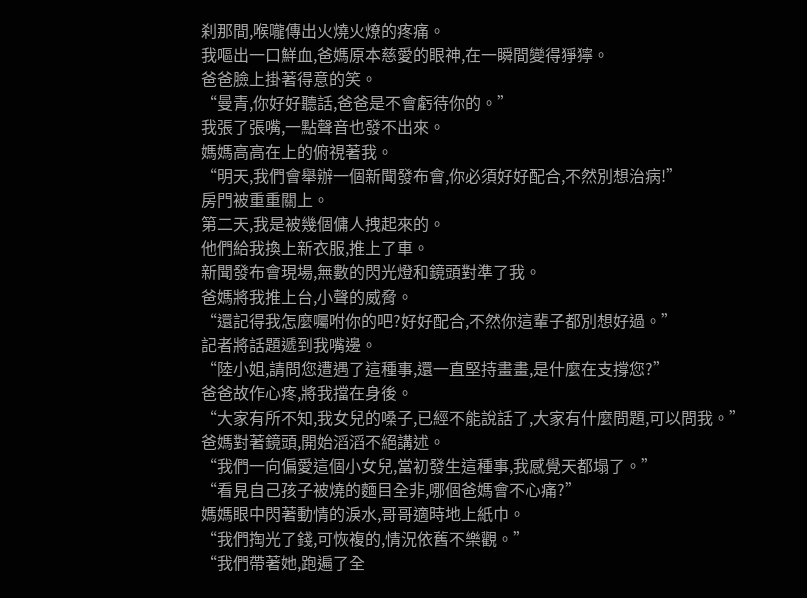刹那間,喉嚨傳出火燒火燎的疼痛。
我嘔出一口鮮血,爸媽原本慈愛的眼神,在一瞬間變得猙獰。
爸爸臉上掛著得意的笑。
“曼青,你好好聽話,爸爸是不會虧待你的。”
我張了張嘴,一點聲音也發不出來。
媽媽高高在上的俯視著我。
“明天,我們會舉辦一個新聞發布會,你必須好好配合,不然別想治病!”
房門被重重關上。
第二天,我是被幾個傭人拽起來的。
他們給我換上新衣服,推上了車。
新聞發布會現場,無數的閃光燈和鏡頭對準了我。
爸媽將我推上台,小聲的威脅。
“還記得我怎麼囑咐你的吧?好好配合,不然你這輩子都別想好過。”
記者將話題遞到我嘴邊。
“陸小姐,請問您遭遇了這種事,還一直堅持畫畫,是什麼在支撐您?”
爸爸故作心疼,將我擋在身後。
“大家有所不知,我女兒的嗓子,已經不能說話了,大家有什麼問題,可以問我。”
爸媽對著鏡頭,開始滔滔不絕講述。
“我們一向偏愛這個小女兒,當初發生這種事,我感覺天都塌了。”
“看見自己孩子被燒的麵目全非,哪個爸媽會不心痛?”
媽媽眼中閃著動情的淚水,哥哥適時地上紙巾。
“我們掏光了錢,可恢複的,情況依舊不樂觀。”
“我們帶著她,跑遍了全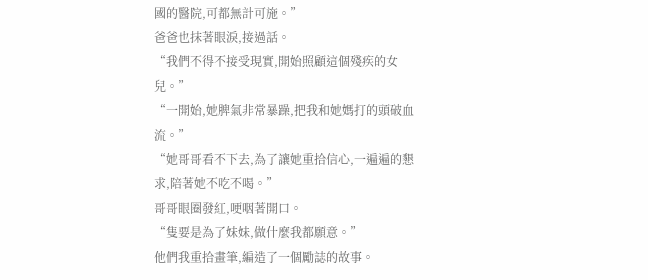國的醫院,可都無計可施。”
爸爸也抹著眼淚,接過話。
“我們不得不接受現實,開始照顧這個殘疾的女兒。”
“一開始,她脾氣非常暴躁,把我和她媽打的頭破血流。”
“她哥哥看不下去,為了讓她重拾信心,一遍遍的懇求,陪著她不吃不喝。”
哥哥眼圈發紅,哽咽著開口。
“隻要是為了妹妹,做什麼我都願意。”
他們我重拾畫筆,編造了一個勵誌的故事。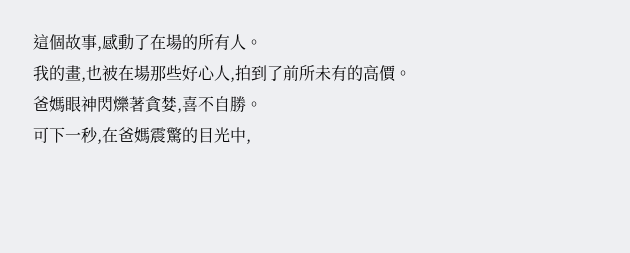這個故事,感動了在場的所有人。
我的畫,也被在場那些好心人,拍到了前所未有的高價。
爸媽眼神閃爍著貪婪,喜不自勝。
可下一秒,在爸媽震驚的目光中,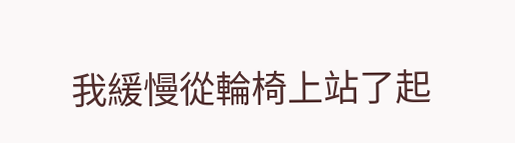我緩慢從輪椅上站了起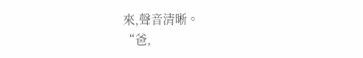來,聲音清晰。
“爸,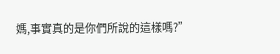媽,事實真的是你們所說的這樣嗎?”